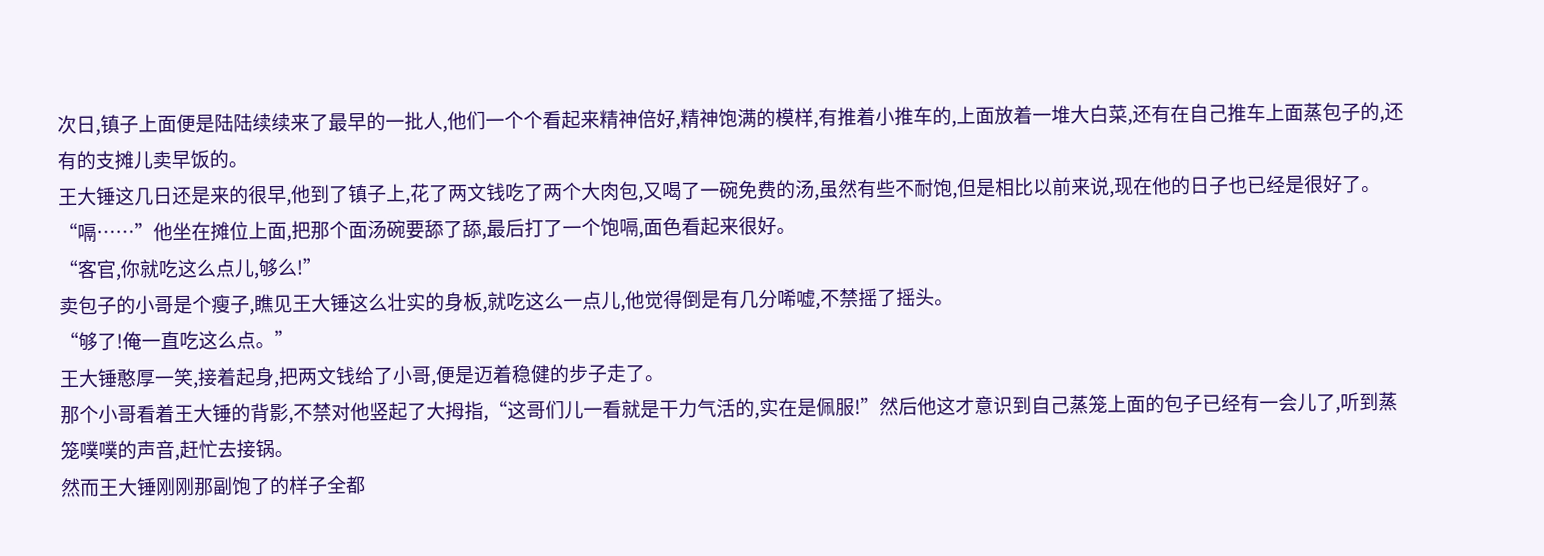次日,镇子上面便是陆陆续续来了最早的一批人,他们一个个看起来精神倍好,精神饱满的模样,有推着小推车的,上面放着一堆大白菜,还有在自己推车上面蒸包子的,还有的支摊儿卖早饭的。
王大锤这几日还是来的很早,他到了镇子上,花了两文钱吃了两个大肉包,又喝了一碗免费的汤,虽然有些不耐饱,但是相比以前来说,现在他的日子也已经是很好了。
“嗝……”他坐在摊位上面,把那个面汤碗要舔了舔,最后打了一个饱嗝,面色看起来很好。
“客官,你就吃这么点儿,够么!”
卖包子的小哥是个瘦子,瞧见王大锤这么壮实的身板,就吃这么一点儿,他觉得倒是有几分唏嘘,不禁摇了摇头。
“够了!俺一直吃这么点。”
王大锤憨厚一笑,接着起身,把两文钱给了小哥,便是迈着稳健的步子走了。
那个小哥看着王大锤的背影,不禁对他竖起了大拇指,“这哥们儿一看就是干力气活的,实在是佩服!”然后他这才意识到自己蒸笼上面的包子已经有一会儿了,听到蒸笼噗噗的声音,赶忙去接锅。
然而王大锤刚刚那副饱了的样子全都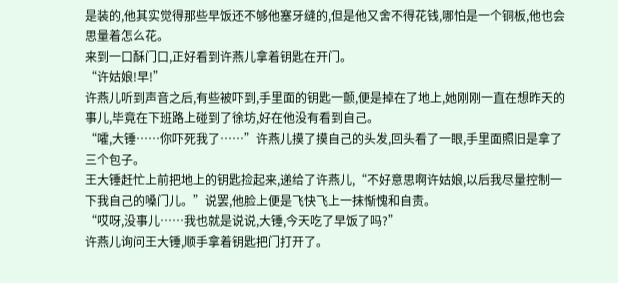是装的,他其实觉得那些早饭还不够他塞牙缝的,但是他又舍不得花钱,哪怕是一个铜板,他也会思量着怎么花。
来到一口酥门口,正好看到许燕儿拿着钥匙在开门。
“许姑娘!早!”
许燕儿听到声音之后,有些被吓到,手里面的钥匙一颤,便是掉在了地上,她刚刚一直在想昨天的事儿,毕竟在下班路上碰到了徐坊,好在他没有看到自己。
“嚯,大锤……你吓死我了……”许燕儿摸了摸自己的头发,回头看了一眼,手里面照旧是拿了三个包子。
王大锤赶忙上前把地上的钥匙捡起来,递给了许燕儿,“不好意思啊许姑娘,以后我尽量控制一下我自己的嗓门儿。”说罢,他脸上便是飞快飞上一抹惭愧和自责。
“哎呀,没事儿……我也就是说说,大锤,今天吃了早饭了吗?”
许燕儿询问王大锤,顺手拿着钥匙把门打开了。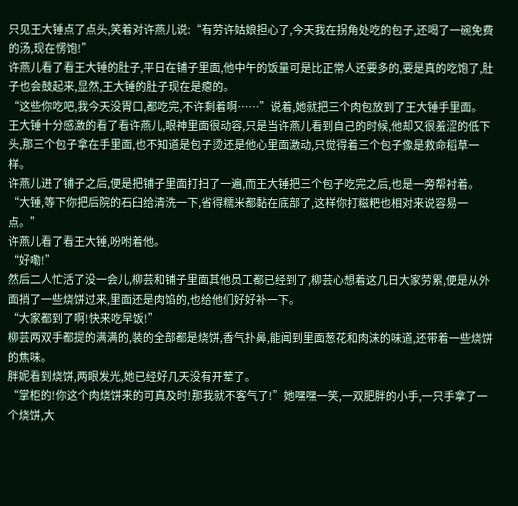只见王大锤点了点头,笑着对许燕儿说:“有劳许姑娘担心了,今天我在拐角处吃的包子,还喝了一碗免费的汤,现在愣饱!”
许燕儿看了看王大锤的肚子,平日在铺子里面,他中午的饭量可是比正常人还要多的,要是真的吃饱了,肚子也会鼓起来,显然,王大锤的肚子现在是瘪的。
“这些你吃吧,我今天没胃口,都吃完,不许剩着啊……”说着,她就把三个肉包放到了王大锤手里面。
王大锤十分感激的看了看许燕儿,眼神里面很动容,只是当许燕儿看到自己的时候,他却又很羞涩的低下头,那三个包子拿在手里面,也不知道是包子烫还是他心里面激动,只觉得着三个包子像是救命稻草一样。
许燕儿进了铺子之后,便是把铺子里面打扫了一遍,而王大锤把三个包子吃完之后,也是一旁帮衬着。
“大锤,等下你把后院的石臼给清洗一下,省得糯米都黏在底部了,这样你打糍粑也相对来说容易一点。”
许燕儿看了看王大锤,吩咐着他。
“好嘞!”
然后二人忙活了没一会儿,柳芸和铺子里面其他员工都已经到了,柳芸心想着这几日大家劳累,便是从外面捎了一些烧饼过来,里面还是肉馅的,也给他们好好补一下。
“大家都到了啊!快来吃早饭!”
柳芸两双手都提的满满的,装的全部都是烧饼,香气扑鼻,能闻到里面葱花和肉沫的味道,还带着一些烧饼的焦味。
胖妮看到烧饼,两眼发光,她已经好几天没有开荤了。
“掌柜的!你这个肉烧饼来的可真及时!那我就不客气了!”她嘿嘿一笑,一双肥胖的小手,一只手拿了一个烧饼,大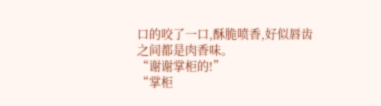口的咬了一口,酥脆喷香,好似唇齿之间都是肉香味。
“谢谢掌柜的!”
“掌柜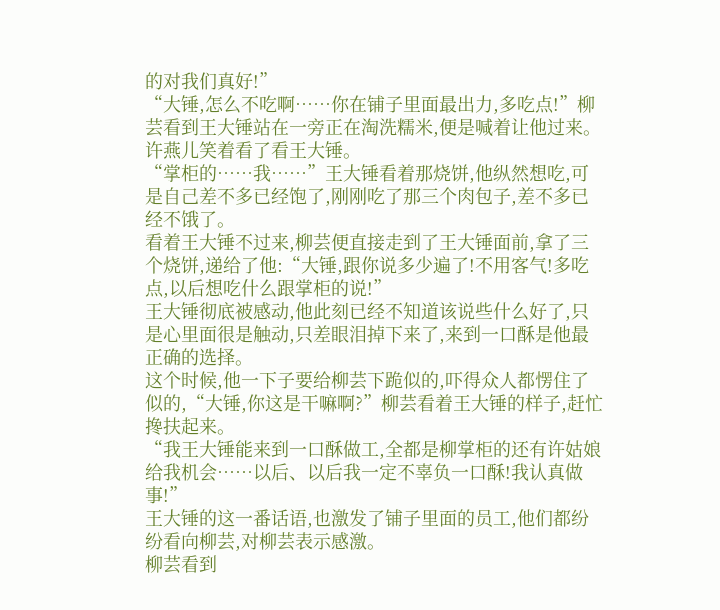的对我们真好!”
“大锤,怎么不吃啊……你在铺子里面最出力,多吃点!”柳芸看到王大锤站在一旁正在淘洗糯米,便是喊着让他过来。
许燕儿笑着看了看王大锤。
“掌柜的……我……”王大锤看着那烧饼,他纵然想吃,可是自己差不多已经饱了,刚刚吃了那三个肉包子,差不多已经不饿了。
看着王大锤不过来,柳芸便直接走到了王大锤面前,拿了三个烧饼,递给了他:“大锤,跟你说多少遍了!不用客气!多吃点,以后想吃什么跟掌柜的说!”
王大锤彻底被感动,他此刻已经不知道该说些什么好了,只是心里面很是触动,只差眼泪掉下来了,来到一口酥是他最正确的选择。
这个时候,他一下子要给柳芸下跪似的,吓得众人都愣住了似的,“大锤,你这是干嘛啊?”柳芸看着王大锤的样子,赶忙搀扶起来。
“我王大锤能来到一口酥做工,全都是柳掌柜的还有许姑娘给我机会……以后、以后我一定不辜负一口酥!我认真做事!”
王大锤的这一番话语,也激发了铺子里面的员工,他们都纷纷看向柳芸,对柳芸表示感激。
柳芸看到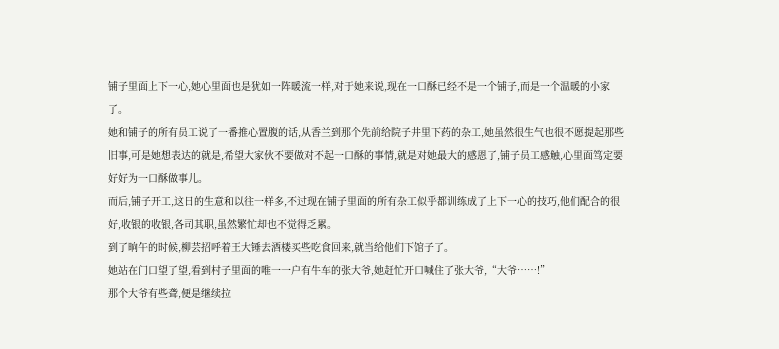铺子里面上下一心,她心里面也是犹如一阵暖流一样,对于她来说,现在一口酥已经不是一个铺子,而是一个温暖的小家了。
她和铺子的所有员工说了一番推心置腹的话,从香兰到那个先前给院子井里下药的杂工,她虽然很生气也很不愿提起那些旧事,可是她想表达的就是,希望大家伙不要做对不起一口酥的事情,就是对她最大的感恩了,铺子员工感触,心里面笃定要好好为一口酥做事儿。
而后,铺子开工,这日的生意和以往一样多,不过现在铺子里面的所有杂工似乎都训练成了上下一心的技巧,他们配合的很好,收银的收银,各司其职,虽然繁忙却也不觉得乏累。
到了晌午的时候,柳芸招呼着王大锤去酒楼买些吃食回来,就当给他们下馆子了。
她站在门口望了望,看到村子里面的唯一一户有牛车的张大爷,她赶忙开口喊住了张大爷,“大爷……!”
那个大爷有些聋,便是继续拉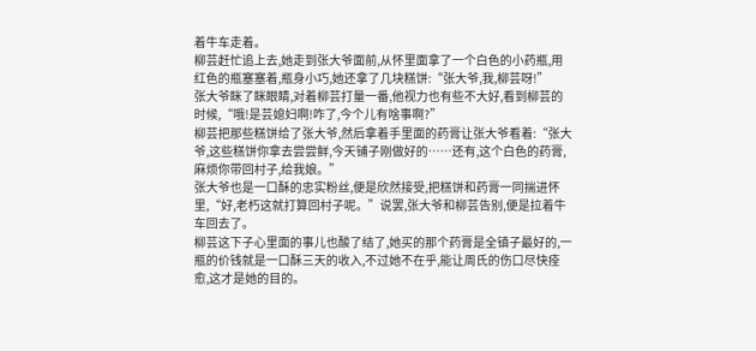着牛车走着。
柳芸赶忙追上去,她走到张大爷面前,从怀里面拿了一个白色的小药瓶,用红色的瓶塞塞着,瓶身小巧,她还拿了几块糕饼:“张大爷,我,柳芸呀!”
张大爷眯了眯眼睛,对着柳芸打量一番,他视力也有些不大好,看到柳芸的时候,“哦!是芸媳妇啊!咋了,今个儿有啥事啊?”
柳芸把那些糕饼给了张大爷,然后拿着手里面的药膏让张大爷看着:“张大爷,这些糕饼你拿去尝尝鲜,今天铺子刚做好的……还有,这个白色的药膏,麻烦你带回村子,给我娘。”
张大爷也是一口酥的忠实粉丝,便是欣然接受,把糕饼和药膏一同揣进怀里,“好,老朽这就打算回村子呢。”说罢,张大爷和柳芸告别,便是拉着牛车回去了。
柳芸这下子心里面的事儿也酸了结了,她买的那个药膏是全镇子最好的,一瓶的价钱就是一口酥三天的收入,不过她不在乎,能让周氏的伤口尽快痊愈,这才是她的目的。